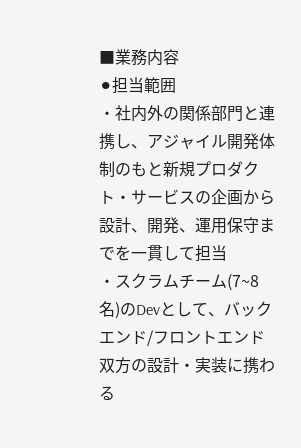■業務内容
⚫担当範囲
・社内外の関係部門と連携し、アジャイル開発体制のもと新規プロダクト・サービスの企画から設計、開発、運用保守までを一貫して担当
・スクラムチーム(7~8名)のDevとして、バックエンド/フロントエンド双方の設計・実装に携わる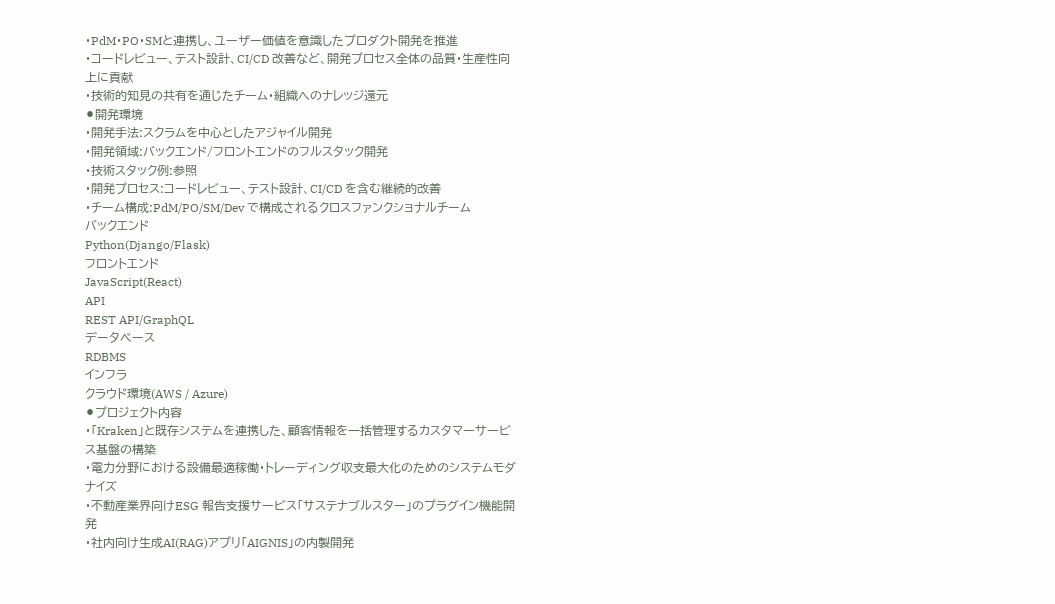・PdM・PO・SMと連携し、ユーザー価値を意識したプロダクト開発を推進
・コードレビュー、テスト設計、CI/CD 改善など、開発プロセス全体の品質・生産性向上に貢献
・技術的知見の共有を通じたチーム・組織へのナレッジ還元
⚫開発環境
・開発手法:スクラムを中心としたアジャイル開発
・開発領域:バックエンド/フロントエンドのフルスタック開発
・技術スタック例:参照
・開発プロセス:コードレビュー、テスト設計、CI/CD を含む継続的改善
・チーム構成:PdM/PO/SM/Dev で構成されるクロスファンクショナルチーム
バックエンド
Python(Django/Flask)
フロントエンド
JavaScript(React)
API
REST API/GraphQL
データベース
RDBMS
インフラ
クラウド環境(AWS / Azure)
⚫プロジェクト内容
・「Kraken」と既存システムを連携した、顧客情報を一括管理するカスタマーサービス基盤の構築
・電力分野における設備最適稼働・トレーディング収支最大化のためのシステムモダナイズ
・不動産業界向けESG 報告支援サービス「サステナブルスター」のプラグイン機能開発
・社内向け生成AI(RAG)アプリ「AIGNIS」の内製開発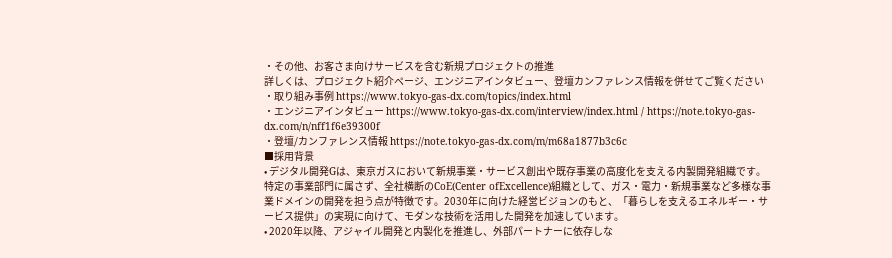・その他、お客さま向けサービスを含む新規プロジェクトの推進
詳しくは、プロジェクト紹介ページ、エンジニアインタビュー、登壇カンファレンス情報を併せてご覧ください
・取り組み事例 https://www.tokyo-gas-dx.com/topics/index.html
・エンジニアインタビュー https://www.tokyo-gas-dx.com/interview/index.html / https://note.tokyo-gas-dx.com/n/nff1f6e39300f
・登壇/カンファレンス情報 https://note.tokyo-gas-dx.com/m/m68a1877b3c6c
■採用背景
• デジタル開発Gは、東京ガスにおいて新規事業・サービス創出や既存事業の高度化を支える内製開発組織です。特定の事業部門に属さず、全社横断のCoE(Center ofExcellence)組織として、ガス・電力・新規事業など多様な事業ドメインの開発を担う点が特徴です。2030年に向けた経営ビジョンのもと、「暮らしを支えるエネルギー・サービス提供」の実現に向けて、モダンな技術を活用した開発を加速しています。
• 2020年以降、アジャイル開発と内製化を推進し、外部パートナーに依存しな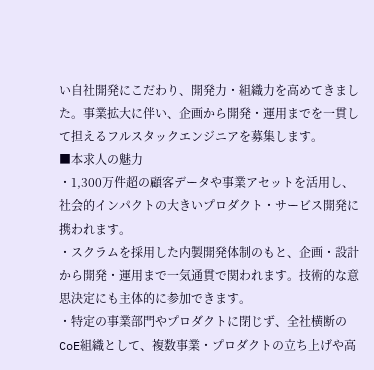い自社開発にこだわり、開発力・組織力を高めてきました。事業拡大に伴い、企画から開発・運用までを一貫して担えるフルスタックエンジニアを募集します。
■本求人の魅力
・1,300万件超の顧客データや事業アセットを活用し、社会的インパクトの大きいプロダクト・サービス開発に携われます。
・スクラムを採用した内製開発体制のもと、企画・設計から開発・運用まで一気通貫で関われます。技術的な意思決定にも主体的に参加できます。
・特定の事業部門やプロダクトに閉じず、全社横断のCoE組織として、複数事業・プロダクトの立ち上げや高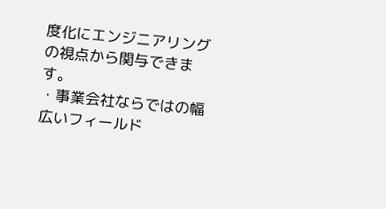度化にエンジニアリングの視点から関与できます。
・事業会社ならではの幅広いフィールド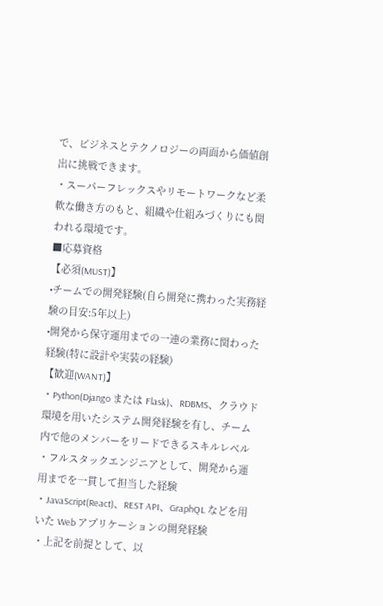で、ビジネスとテクノロジーの両面から価値創出に挑戦できます。
・スーパーフレックスやリモートワークなど柔軟な働き方のもと、組織や仕組みづくりにも関われる環境です。
■応募資格
【必須(MUST)】
•チームでの開発経験(自ら開発に携わった実務経験の目安:5年以上)
•開発から保守運用までの一連の業務に関わった経験(特に設計や実装の経験)
【歓迎(WANT)】
・Python(Django または Flask)、RDBMS、クラウド環境を用いたシステム開発経験を有し、チーム内で他のメンバーをリードできるスキルレベル
・フルスタックエンジニアとして、開発から運用までを一貫して担当した経験
・JavaScript(React)、REST API、GraphQL などを用いた Web アプリケーションの開発経験
・上記を前提として、以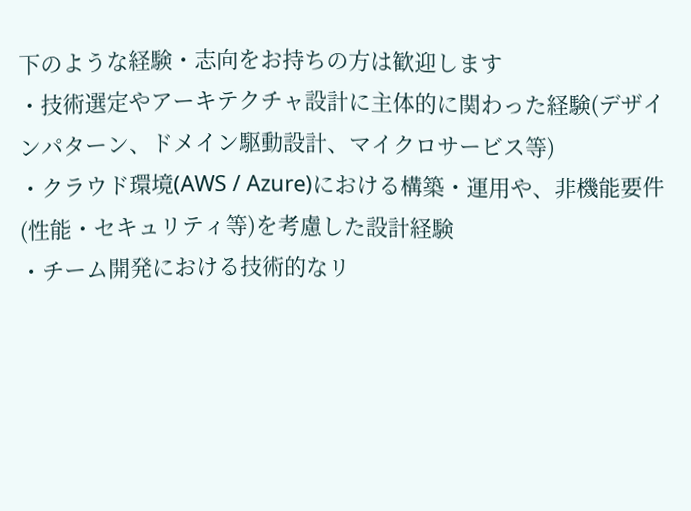下のような経験・志向をお持ちの方は歓迎します
・技術選定やアーキテクチャ設計に主体的に関わった経験(デザインパターン、ドメイン駆動設計、マイクロサービス等)
・クラウド環境(AWS / Azure)における構築・運用や、非機能要件(性能・セキュリティ等)を考慮した設計経験
・チーム開発における技術的なリ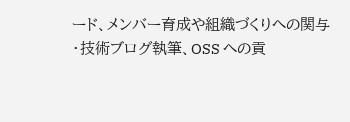ード、メンバー育成や組織づくりへの関与
・技術ブログ執筆、OSS への貢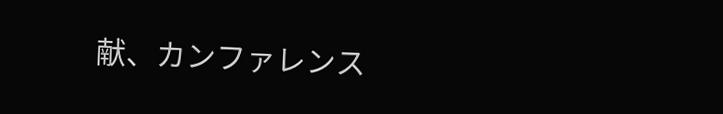献、カンファレンス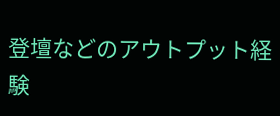登壇などのアウトプット経験